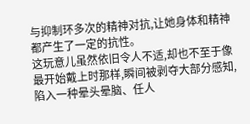与抑制环多次的精神对抗,让她身体和精神都产生了一定的抗性。
这玩意儿虽然依旧令人不适,却也不至于像最开始戴上时那样,瞬间被剥夺大部分感知,陷入一种晕头晕脑、任人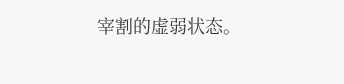宰割的虚弱状态。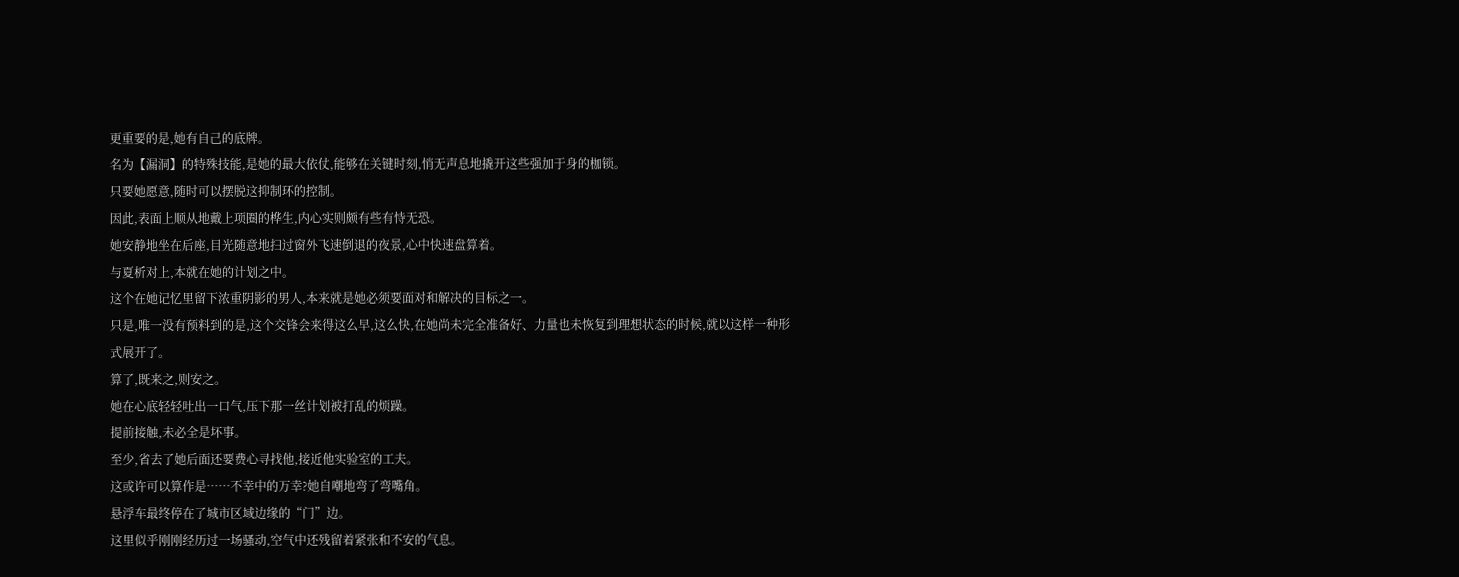更重要的是,她有自己的底牌。
名为【漏洞】的特殊技能,是她的最大依仗,能够在关键时刻,悄无声息地撬开这些强加于身的枷锁。
只要她愿意,随时可以摆脱这抑制环的控制。
因此,表面上顺从地戴上项圈的桦生,内心实则颇有些有恃无恐。
她安静地坐在后座,目光随意地扫过窗外飞速倒退的夜景,心中快速盘算着。
与夏析对上,本就在她的计划之中。
这个在她记忆里留下浓重阴影的男人,本来就是她必须要面对和解决的目标之一。
只是,唯一没有预料到的是,这个交锋会来得这么早,这么快,在她尚未完全准备好、力量也未恢复到理想状态的时候,就以这样一种形式展开了。
算了,既来之,则安之。
她在心底轻轻吐出一口气,压下那一丝计划被打乱的烦躁。
提前接触,未必全是坏事。
至少,省去了她后面还要费心寻找他,接近他实验室的工夫。
这或许可以算作是……不幸中的万幸?她自嘲地弯了弯嘴角。
悬浮车最终停在了城市区域边缘的“门”边。
这里似乎刚刚经历过一场骚动,空气中还残留着紧张和不安的气息。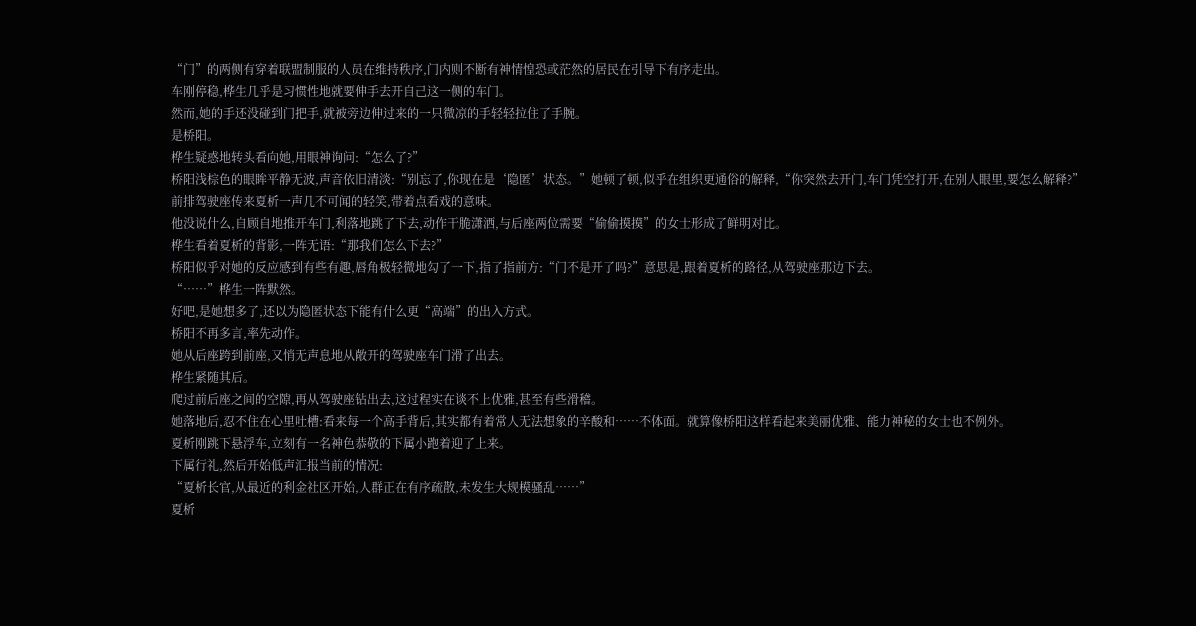“门”的两侧有穿着联盟制服的人员在维持秩序,门内则不断有神情惶恐或茫然的居民在引导下有序走出。
车刚停稳,桦生几乎是习惯性地就要伸手去开自己这一侧的车门。
然而,她的手还没碰到门把手,就被旁边伸过来的一只微凉的手轻轻拉住了手腕。
是桥阳。
桦生疑惑地转头看向她,用眼神询问:“怎么了?”
桥阳浅棕色的眼眸平静无波,声音依旧清淡:“别忘了,你现在是‘隐匿’状态。”她顿了顿,似乎在组织更通俗的解释,“你突然去开门,车门凭空打开,在别人眼里,要怎么解释?”
前排驾驶座传来夏析一声几不可闻的轻笑,带着点看戏的意味。
他没说什么,自顾自地推开车门,利落地跳了下去,动作干脆潇洒,与后座两位需要“偷偷摸摸”的女士形成了鲜明对比。
桦生看着夏析的背影,一阵无语:“那我们怎么下去?”
桥阳似乎对她的反应感到有些有趣,唇角极轻微地勾了一下,指了指前方:“门不是开了吗?”意思是,跟着夏析的路径,从驾驶座那边下去。
“……”桦生一阵默然。
好吧,是她想多了,还以为隐匿状态下能有什么更“高端”的出入方式。
桥阳不再多言,率先动作。
她从后座跨到前座,又悄无声息地从敞开的驾驶座车门滑了出去。
桦生紧随其后。
爬过前后座之间的空隙,再从驾驶座钻出去,这过程实在谈不上优雅,甚至有些滑稽。
她落地后,忍不住在心里吐槽:看来每一个高手背后,其实都有着常人无法想象的辛酸和……不体面。就算像桥阳这样看起来美丽优雅、能力神秘的女士也不例外。
夏析刚跳下悬浮车,立刻有一名神色恭敬的下属小跑着迎了上来。
下属行礼,然后开始低声汇报当前的情况:
“夏析长官,从最近的利金社区开始,人群正在有序疏散,未发生大规模骚乱……”
夏析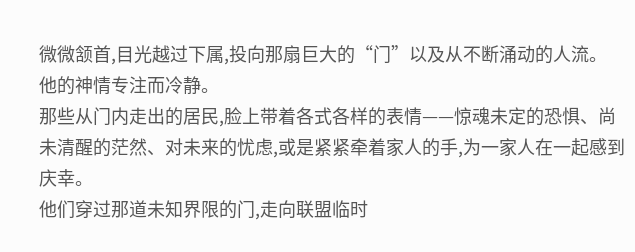微微颔首,目光越过下属,投向那扇巨大的“门”以及从不断涌动的人流。
他的神情专注而冷静。
那些从门内走出的居民,脸上带着各式各样的表情——惊魂未定的恐惧、尚未清醒的茫然、对未来的忧虑,或是紧紧牵着家人的手,为一家人在一起感到庆幸。
他们穿过那道未知界限的门,走向联盟临时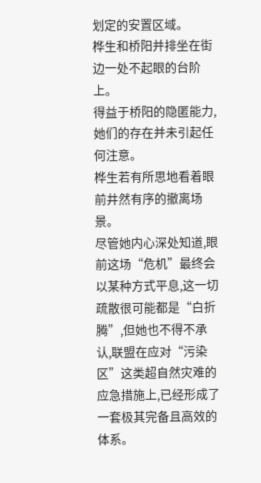划定的安置区域。
桦生和桥阳并排坐在街边一处不起眼的台阶上。
得益于桥阳的隐匿能力,她们的存在并未引起任何注意。
桦生若有所思地看着眼前井然有序的撤离场景。
尽管她内心深处知道,眼前这场“危机”最终会以某种方式平息,这一切疏散很可能都是“白折腾”,但她也不得不承认,联盟在应对“污染区”这类超自然灾难的应急措施上,已经形成了一套极其完备且高效的体系。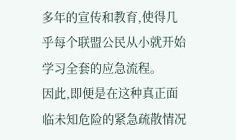多年的宣传和教育,使得几乎每个联盟公民从小就开始学习全套的应急流程。
因此,即便是在这种真正面临未知危险的紧急疏散情况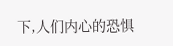下,人们内心的恐惧